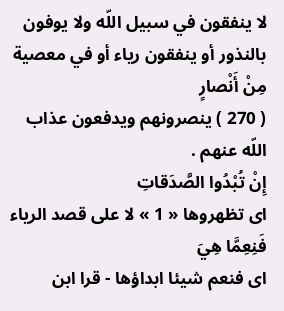لا ينفقون في سبيل اللّه ولا يوفون بالنذور أو ينفقون رياء أو في معصية
مِنْ أَنْصارٍ
( 270 ) ينصرونهم ويدفعون عذاب اللّه عنهم .
إِنْ تُبْدُوا الصَّدَقاتِ
اى تظهروها « 1 » لا على قصد الرياء
فَنِعِمَّا هِيَ
اى فنعم شيئا ابداؤها - قرا ابن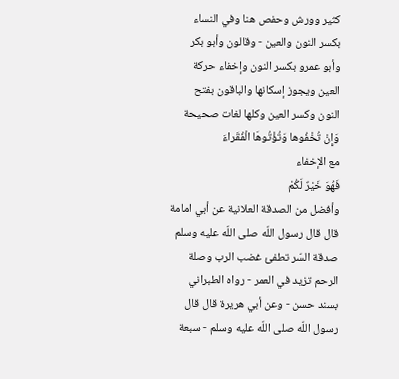كثير وورش وحفص هنا وفي النساء بكسر النون والعين - وقالون وأبو بكر وأبو عمرو بكسر النون وإخفاء حركة العين ويجوز إسكانها والباقون بفتح النون وكسر العين وكلها لغات صحيحة
وَإِنْ تُخْفُوها وَتُؤْتُوهَا الْفُقَراءَ
مع الإخفاء
فَهُوَ خَيْرٌ لَكُمْ
وأفضل من الصدقة العلانية عن أبي امامة قال قال رسول اللّه صلى اللّه عليه وسلم صدقة السّر تطفئ غضب الرب وصلة الرحم تزيد في العمر - رواه الطبراني بسند حسن - وعن أبي هريرة قال قال رسول اللّه صلى اللّه عليه وسلم - سبعة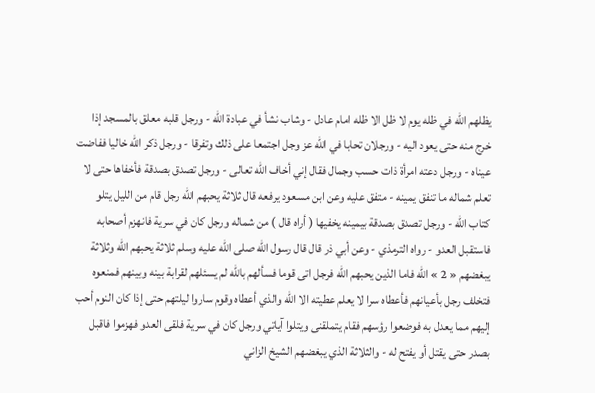يظلهم اللّه في ظله يوم لا ظل الا ظله امام عادل - وشاب نشأ في عبادة اللّه - ورجل قلبه معلق بالمسجد إذا خرج منه حتى يعود اليه - ورجلان تحابا في اللّه عز وجل اجتمعا على ذلك وتفرقا - ورجل ذكر اللّه خاليا ففاضت عيناه - ورجل دعته امرأة ذات حسب وجمال فقال إني أخاف اللّه تعالى - ورجل تصدق بصدقة فأخفاها حتى لا تعلم شماله ما تنفق يمينه - متفق عليه وعن ابن مسعود يرفعه قال ثلاثة يحبهم اللّه رجل قام من الليل يتلو كتاب اللّه - ورجل تصدق بصدقة بيمينه يخفيها ( أراه قال ) من شماله ورجل كان في سرية فانهزم أصحابه فاستقبل العدو - رواه الترمذي - وعن أبي ذر قال قال رسول اللّه صلى اللّه عليه وسلم ثلاثة يحبهم اللّه وثلاثة يبغضهم « 2 » اللّه فاما الذين يحبهم اللّه فرجل اتى قوما فسألهم باللّه لم يسئلهم لقرابة بينه وبينهم فمنعوه فتخلف رجل بأعيانهم فأعطاه سرا لا يعلم عطيته الا اللّه والذي أعطاه وقوم ساروا ليلتهم حتى إذا كان النوم أحب إليهم مما يعدل به فوضعوا رؤسهم فقام يتملقنى ويتلوا آياتي ورجل كان في سرية فلقى العدو فهزموا فاقبل بصدر حتى يقتل أو يفتح له - والثلاثة الذي يبغضهم الشيخ الزاني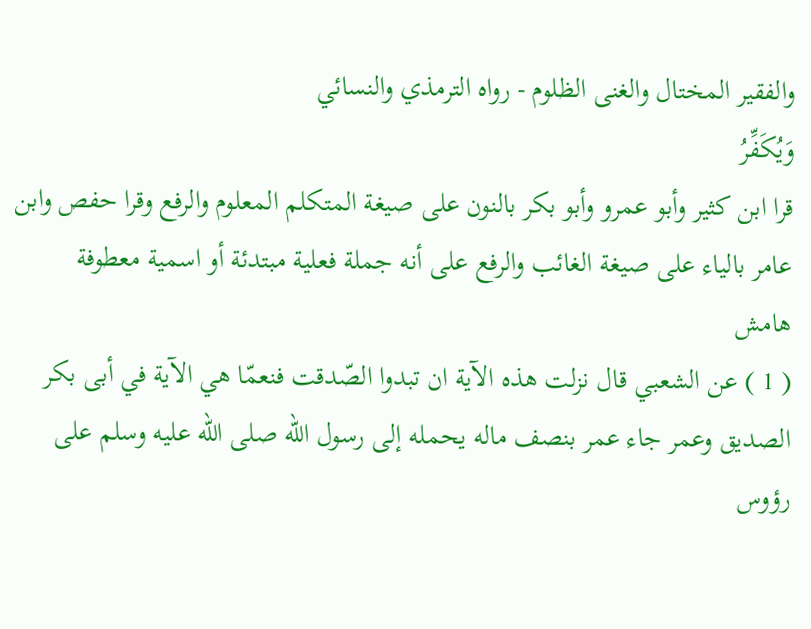والفقير المختال والغنى الظلوم - رواه الترمذي والنسائي
وَيُكَفِّرُ
قرا ابن كثير وأبو عمرو وأبو بكر بالنون على صيغة المتكلم المعلوم والرفع وقرا حفص وابن عامر بالياء على صيغة الغائب والرفع على أنه جملة فعلية مبتدئة أو اسمية معطوفة
هامش
( 1 ) عن الشعبي قال نزلت هذه الآية ان تبدوا الصّدقت فنعمّا هي الآية في أبى بكر الصديق وعمر جاء عمر بنصف ماله يحمله إلى رسول اللّه صلى اللّه عليه وسلم على رؤوس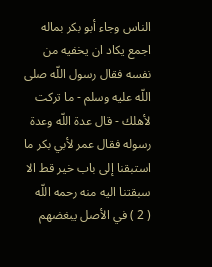الناس وجاء أبو بكر بماله اجمع يكاد ان يخفيه من نفسه فقال رسول اللّه صلى اللّه عليه وسلم - ما تركت لأهلك - قال عدة اللّه وعدة رسوله فقال عمر لأبي بكر ما استبقنا إلى باب خير قط الا سبقتنا اليه منه رحمه اللّه
( 2 ) في الأصل يبغضهم